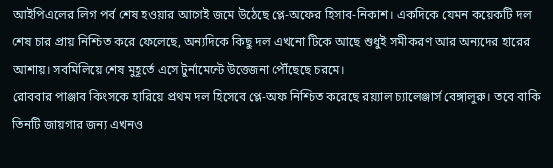আইপিএলের লিগ পর্ব শেষ হওয়ার আগেই জমে উঠেছে প্লে-অফের হিসাব-নিকাশ। একদিকে যেমন কয়েকটি দল শেষ চার প্রায় নিশ্চিত করে ফেলেছে, অন্যদিকে কিছু দল এখনো টিকে আছে শুধুই সমীকরণ আর অন্যদের হারের আশায়। সবমিলিয়ে শেষ মুহূর্তে এসে টুর্নামেন্টে উত্তেজনা পৌঁছেছে চরমে।
রোববার পাঞ্জাব কিংসকে হারিয়ে প্রথম দল হিসেবে প্লে-অফ নিশ্চিত করেছে রয়্যাল চ্যালেঞ্জার্স বেঙ্গালুরু। তবে বাকি তিনটি জায়গার জন্য এখনও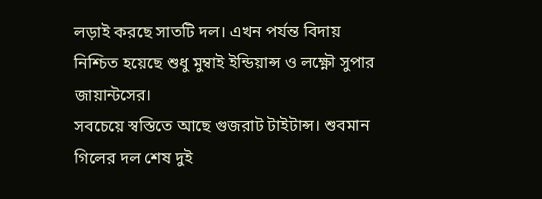লড়াই করছে সাতটি দল। এখন পর্যন্ত বিদায় নিশ্চিত হয়েছে শুধু মুম্বাই ইন্ডিয়ান্স ও লক্ষ্ণৌ সুপার জায়ান্টসের।
সবচেয়ে স্বস্তিতে আছে গুজরাট টাইটান্স। শুবমান গিলের দল শেষ দুই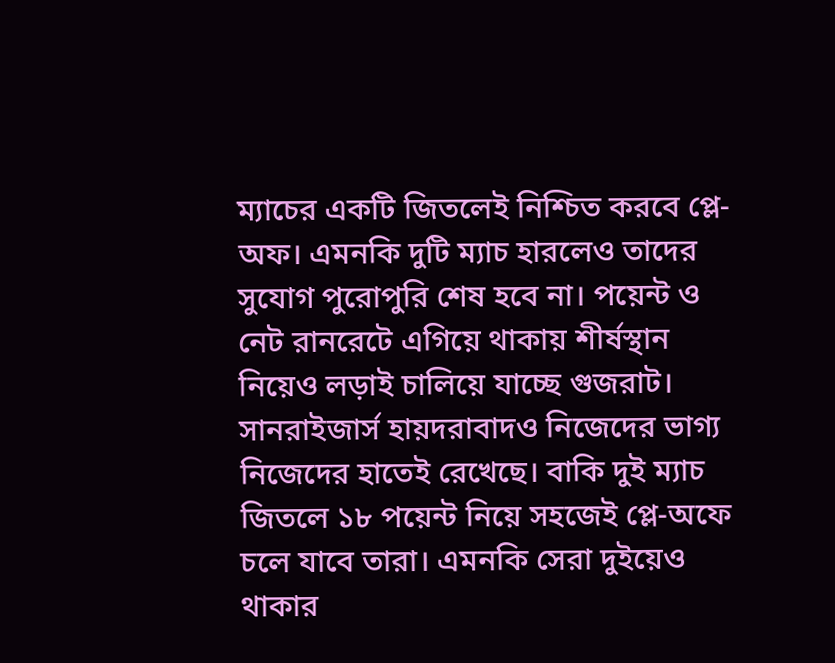ম্যাচের একটি জিতলেই নিশ্চিত করবে প্লে-অফ। এমনকি দুটি ম্যাচ হারলেও তাদের সুযোগ পুরোপুরি শেষ হবে না। পয়েন্ট ও নেট রানরেটে এগিয়ে থাকায় শীর্ষস্থান নিয়েও লড়াই চালিয়ে যাচ্ছে গুজরাট।
সানরাইজার্স হায়দরাবাদও নিজেদের ভাগ্য নিজেদের হাতেই রেখেছে। বাকি দুই ম্যাচ জিতলে ১৮ পয়েন্ট নিয়ে সহজেই প্লে-অফে চলে যাবে তারা। এমনকি সেরা দুইয়েও থাকার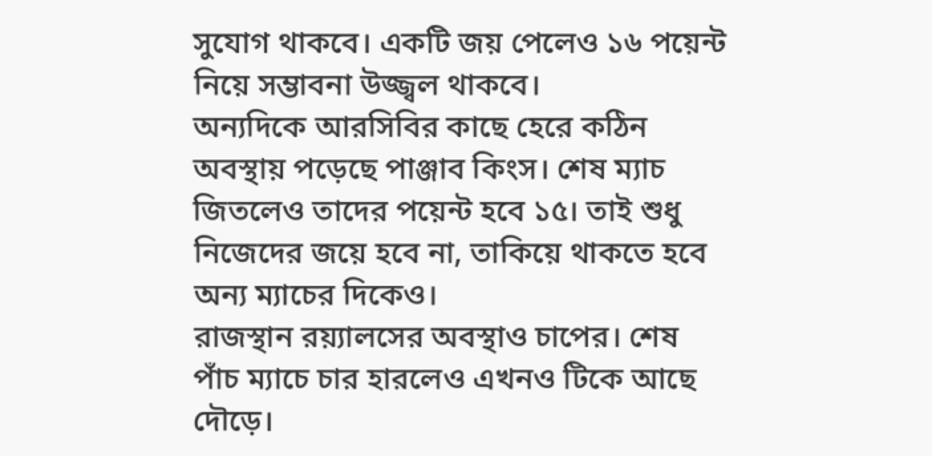সুযোগ থাকবে। একটি জয় পেলেও ১৬ পয়েন্ট নিয়ে সম্ভাবনা উজ্জ্বল থাকবে।
অন্যদিকে আরসিবির কাছে হেরে কঠিন অবস্থায় পড়েছে পাঞ্জাব কিংস। শেষ ম্যাচ জিতলেও তাদের পয়েন্ট হবে ১৫। তাই শুধু নিজেদের জয়ে হবে না, তাকিয়ে থাকতে হবে অন্য ম্যাচের দিকেও।
রাজস্থান রয়্যালসের অবস্থাও চাপের। শেষ পাঁচ ম্যাচে চার হারলেও এখনও টিকে আছে দৌড়ে।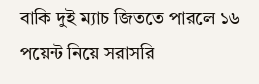বাকি দুই ম্যাচ জিততে পারলে ১৬ পয়েন্ট নিয়ে সরাসরি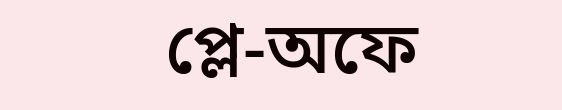প্লে-অফে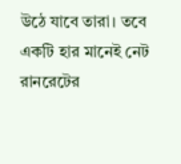উঠে যাবে তারা। তবে একটি হার মানেই নেট রানরেটের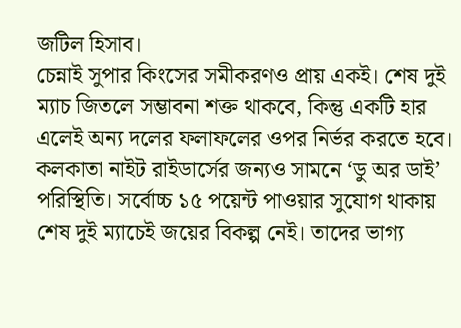জটিল হিসাব।
চেন্নাই সুপার কিংসের সমীকরণও প্রায় একই। শেষ দুই ম্যাচ জিতলে সম্ভাবনা শক্ত থাকবে, কিন্তু একটি হার এলেই অন্য দলের ফলাফলের ওপর নির্ভর করতে হবে।
কলকাতা নাইট রাইডার্সের জন্যও সামনে ‘ডু অর ডাই’ পরিস্থিতি। সর্বোচ্চ ১৫ পয়েন্ট পাওয়ার সুযোগ থাকায় শেষ দুই ম্যাচেই জয়ের বিকল্প নেই। তাদের ভাগ্য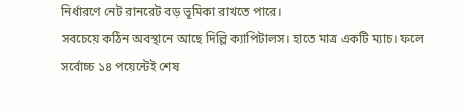নির্ধারণে নেট রানরেট বড় ভূমিকা রাখতে পারে।
সবচেয়ে কঠিন অবস্থানে আছে দিল্লি ক্যাপিটালস। হাতে মাত্র একটি ম্যাচ। ফলে সর্বোচ্চ ১৪ পয়েন্টেই শেষ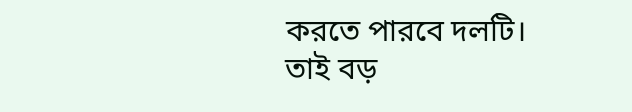করতে পারবে দলটি। তাই বড়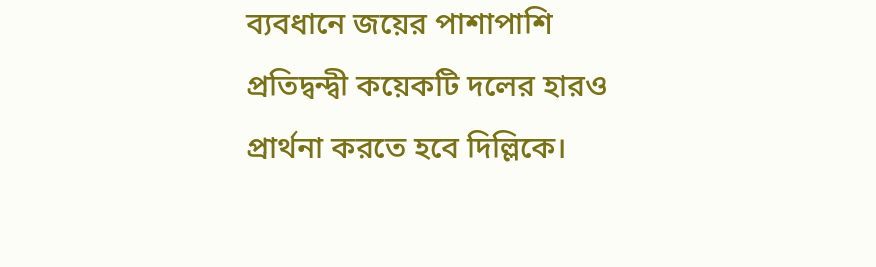ব্যবধানে জয়ের পাশাপাশি প্রতিদ্বন্দ্বী কয়েকটি দলের হারও প্রার্থনা করতে হবে দিল্লিকে।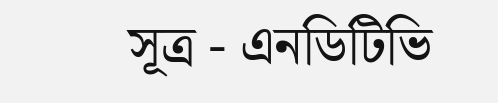সূত্র - এনডিটিভি